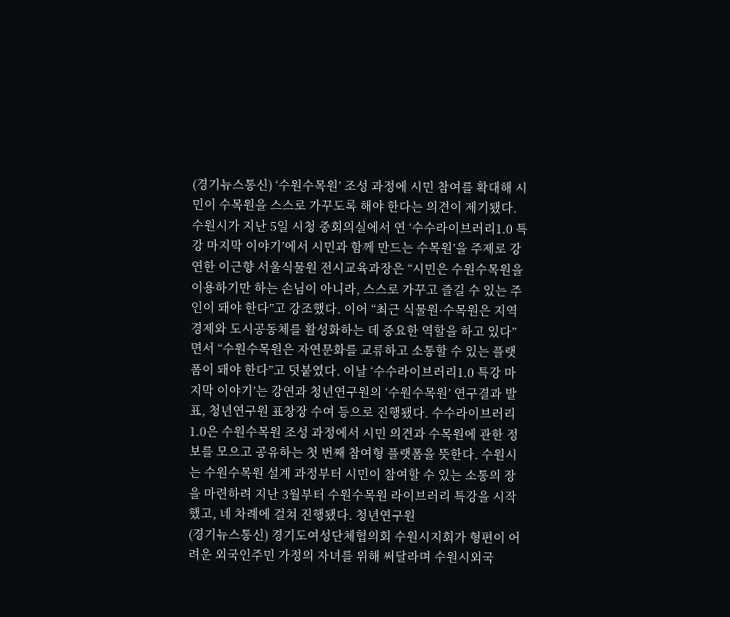(경기뉴스통신) ‘수원수목원’ 조성 과정에 시민 참여를 확대해 시민이 수목원을 스스로 가꾸도록 해야 한다는 의견이 제기됐다. 수원시가 지난 5일 시청 중회의실에서 연 ‘수수라이브러리1.0 특강 마지막 이야기’에서 시민과 함께 만드는 수목원’을 주제로 강연한 이근향 서울식물원 전시교육과장은 “시민은 수원수목원을 이용하기만 하는 손님이 아니라, 스스로 가꾸고 즐길 수 있는 주인이 돼야 한다”고 강조했다. 이어 “최근 식물원·수목원은 지역경제와 도시공동체를 활성화하는 데 중요한 역할을 하고 있다”면서 “수원수목원은 자연문화를 교류하고 소통할 수 있는 플랫폼이 돼야 한다”고 덧붙였다. 이날 ‘수수라이브러리1.0 특강 마지막 이야기’는 강연과 청년연구원의 ‘수원수목원’ 연구결과 발표, 청년연구원 표창장 수여 등으로 진행됐다. 수수라이브러리1.0은 수원수목원 조성 과정에서 시민 의견과 수목원에 관한 정보를 모으고 공유하는 첫 번째 참여형 플랫폼을 뜻한다. 수원시는 수원수목원 설계 과정부터 시민이 참여할 수 있는 소통의 장을 마련하려 지난 3월부터 수원수목원 라이브러리 특강을 시작했고, 네 차례에 걸쳐 진행됐다. 청년연구원
(경기뉴스통신) 경기도여성단체협의회 수원시지회가 형편이 어려운 외국인주민 가정의 자녀를 위해 써달라며 수원시외국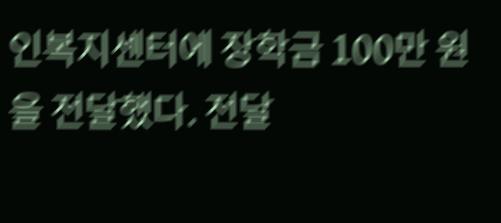인복지센터에 장학금 100만 원을 전달했다. 전달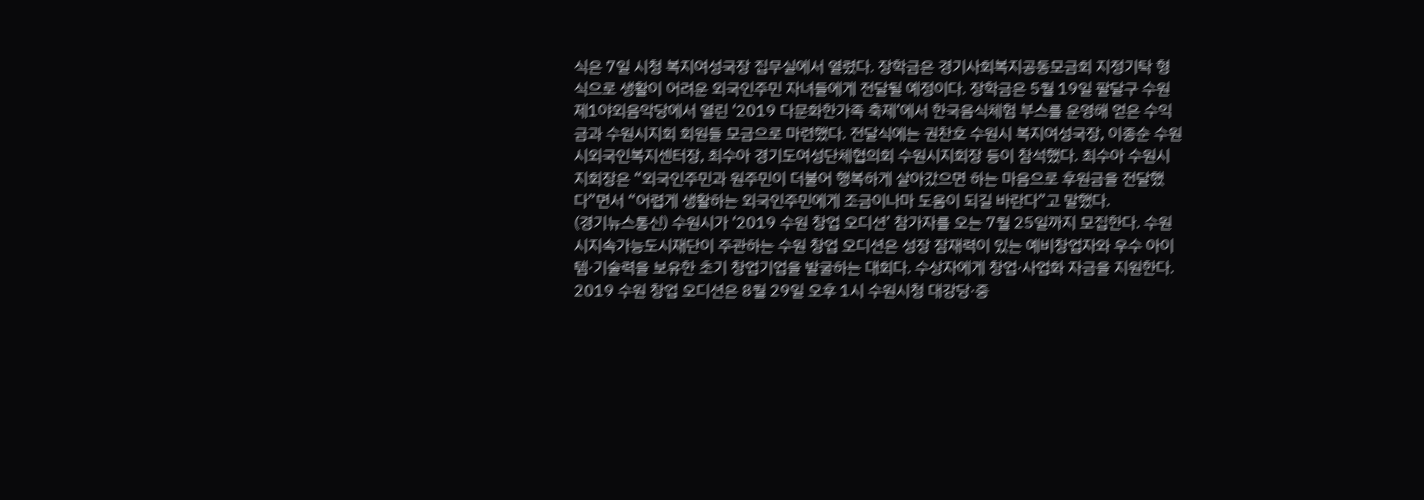식은 7일 시청 복지여성국장 집무실에서 열렸다. 장학금은 경기사회복지공동모금회 지정기탁 형식으로 생활이 어려운 외국인주민 자녀들에게 전달될 예정이다. 장학금은 5월 19일 팔달구 수원제1야외음악당에서 열린 ‘2019 다문화한가족 축제’에서 한국음식체험 부스를 운영해 얻은 수익금과 수원시지회 회원들 모금으로 마련했다. 전달식에는 권찬호 수원시 복지여성국장, 이종순 수원시외국인복지센터장, 최수아 경기도여성단체협의회 수원시지회장 등이 참석했다. 최수아 수원시지회장은 “외국인주민과 원주민이 더불어 행복하게 살아갔으면 하는 마음으로 후원금을 전달했다”면서 “어렵게 생활하는 외국인주민에게 조금이나마 도움이 되길 바란다”고 말했다.
(경기뉴스통신) 수원시가 ‘2019 수원 창업 오디션’ 참가자를 오는 7월 25일까지 모집한다. 수원시지속가능도시재단이 주관하는 수원 창업 오디션은 성장 잠재력이 있는 예비창업자와 우수 아이템·기술력을 보유한 초기 창업기업을 발굴하는 대회다. 수상자에게 창업·사업화 자금을 지원한다. 2019 수원 창업 오디션은 8월 29일 오후 1시 수원시청 대강당·중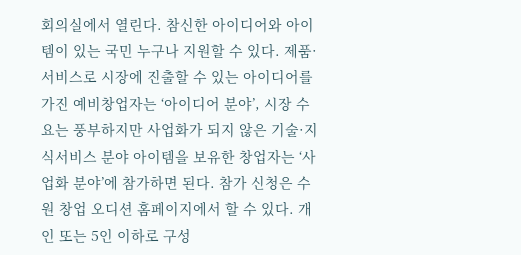회의실에서 열린다. 참신한 아이디어와 아이템이 있는 국민 누구나 지원할 수 있다. 제품·서비스로 시장에 진출할 수 있는 아이디어를 가진 예비창업자는 ‘아이디어 분야’, 시장 수요는 풍부하지만 사업화가 되지 않은 기술·지식서비스 분야 아이템을 보유한 창업자는 ‘사업화 분야’에 참가하면 된다. 참가 신청은 수원 창업 오디션 홈페이지에서 할 수 있다. 개인 또는 5인 이하로 구성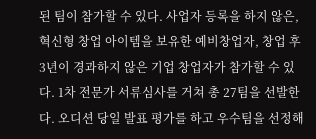된 팀이 참가할 수 있다. 사업자 등록을 하지 않은, 혁신형 창업 아이템을 보유한 예비창업자, 창업 후 3년이 경과하지 않은 기업 창업자가 참가할 수 있다. 1차 전문가 서류심사를 거쳐 총 27팀을 선발한다. 오디션 당일 발표 평가를 하고 우수팀을 선정해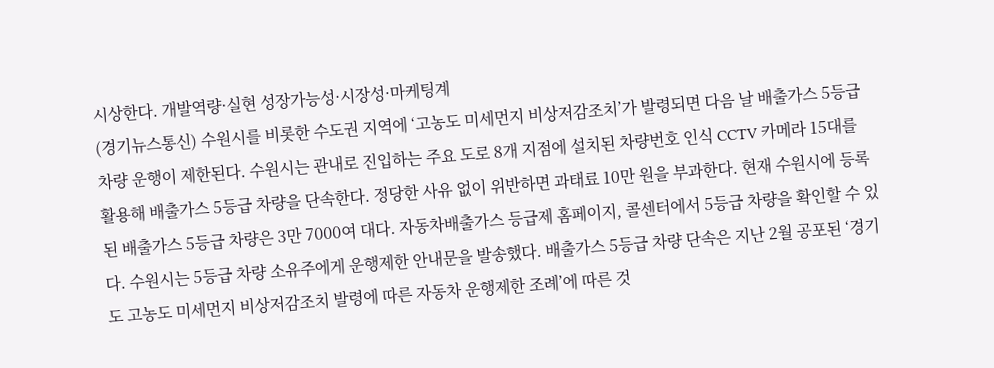시상한다. 개발역량·실현 성장가능성·시장성·마케팅계
(경기뉴스통신) 수원시를 비롯한 수도권 지역에 ‘고농도 미세먼지 비상저감조치’가 발령되면 다음 날 배출가스 5등급 차량 운행이 제한된다. 수원시는 관내로 진입하는 주요 도로 8개 지점에 설치된 차량번호 인식 CCTV 카메라 15대를 활용해 배출가스 5등급 차량을 단속한다. 정당한 사유 없이 위반하면 과태료 10만 원을 부과한다. 현재 수원시에 등록된 배출가스 5등급 차량은 3만 7000여 대다. 자동차배출가스 등급제 홈페이지, 콜센터에서 5등급 차량을 확인할 수 있다. 수원시는 5등급 차량 소유주에게 운행제한 안내문을 발송했다. 배출가스 5등급 차량 단속은 지난 2월 공포된 ‘경기도 고농도 미세먼지 비상저감조치 발령에 따른 자동차 운행제한 조례’에 따른 것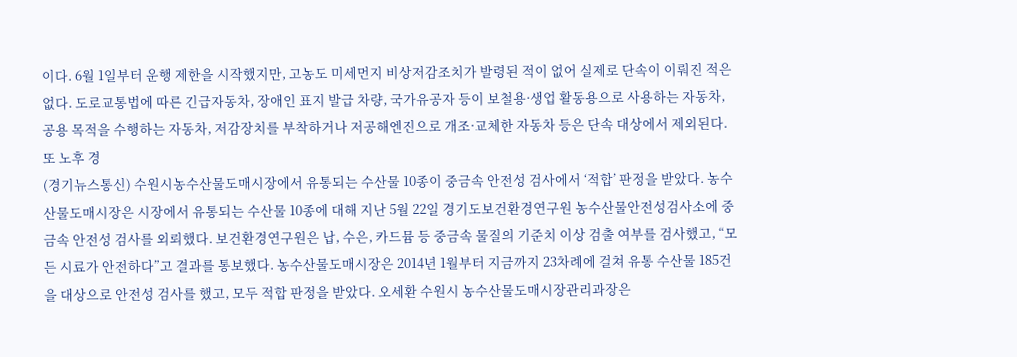이다. 6월 1일부터 운행 제한을 시작했지만, 고농도 미세먼지 비상저감조치가 발령된 적이 없어 실제로 단속이 이뤄진 적은 없다. 도로교통법에 따른 긴급자동차, 장애인 표지 발급 차량, 국가유공자 등이 보철용·생업 활동용으로 사용하는 자동차, 공용 목적을 수행하는 자동차, 저감장치를 부착하거나 저공해엔진으로 개조·교체한 자동차 등은 단속 대상에서 제외된다. 또 노후 경
(경기뉴스통신) 수원시농수산물도매시장에서 유통되는 수산물 10종이 중금속 안전성 검사에서 ‘적합’ 판정을 받았다. 농수산물도매시장은 시장에서 유통되는 수산물 10종에 대해 지난 5월 22일 경기도보건환경연구원 농수산물안전성검사소에 중금속 안전성 검사를 외뢰했다. 보건환경연구원은 납, 수은, 카드뮴 등 중금속 물질의 기준치 이상 검출 여부를 검사했고, “모든 시료가 안전하다”고 결과를 통보했다. 농수산물도매시장은 2014년 1월부터 지금까지 23차례에 걸쳐 유통 수산물 185건을 대상으로 안전성 검사를 했고, 모두 적합 판정을 받았다. 오세환 수원시 농수산물도매시장관리과장은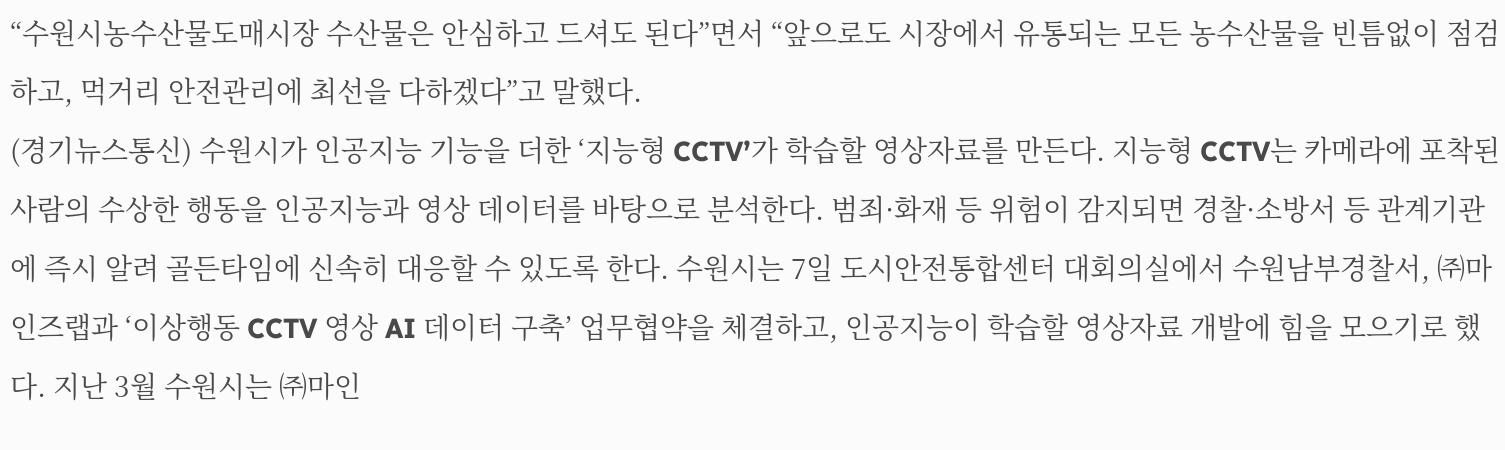“수원시농수산물도매시장 수산물은 안심하고 드셔도 된다”면서 “앞으로도 시장에서 유통되는 모든 농수산물을 빈틈없이 점검하고, 먹거리 안전관리에 최선을 다하겠다”고 말했다.
(경기뉴스통신) 수원시가 인공지능 기능을 더한 ‘지능형 CCTV’가 학습할 영상자료를 만든다. 지능형 CCTV는 카메라에 포착된 사람의 수상한 행동을 인공지능과 영상 데이터를 바탕으로 분석한다. 범죄·화재 등 위험이 감지되면 경찰·소방서 등 관계기관에 즉시 알려 골든타임에 신속히 대응할 수 있도록 한다. 수원시는 7일 도시안전통합센터 대회의실에서 수원남부경찰서, ㈜마인즈랩과 ‘이상행동 CCTV 영상 AI 데이터 구축’ 업무협약을 체결하고, 인공지능이 학습할 영상자료 개발에 힘을 모으기로 했다. 지난 3월 수원시는 ㈜마인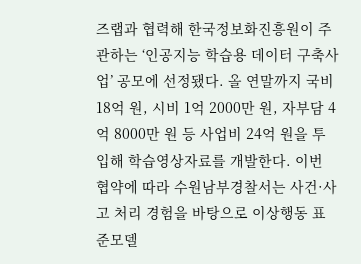즈랩과 협력해 한국정보화진흥원이 주관하는 ‘인공지능 학습용 데이터 구축사업’ 공모에 선정됐다. 올 연말까지 국비 18억 원, 시비 1억 2000만 원, 자부담 4억 8000만 원 등 사업비 24억 원을 투입해 학습영상자료를 개발한다. 이번 협약에 따라 수원남부경찰서는 사건·사고 처리 경험을 바탕으로 이상행동 표준모델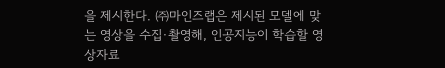을 제시한다. ㈜마인즈랩은 제시된 모델에 맞는 영상을 수집·촬영해, 인공지능이 학습할 영상자료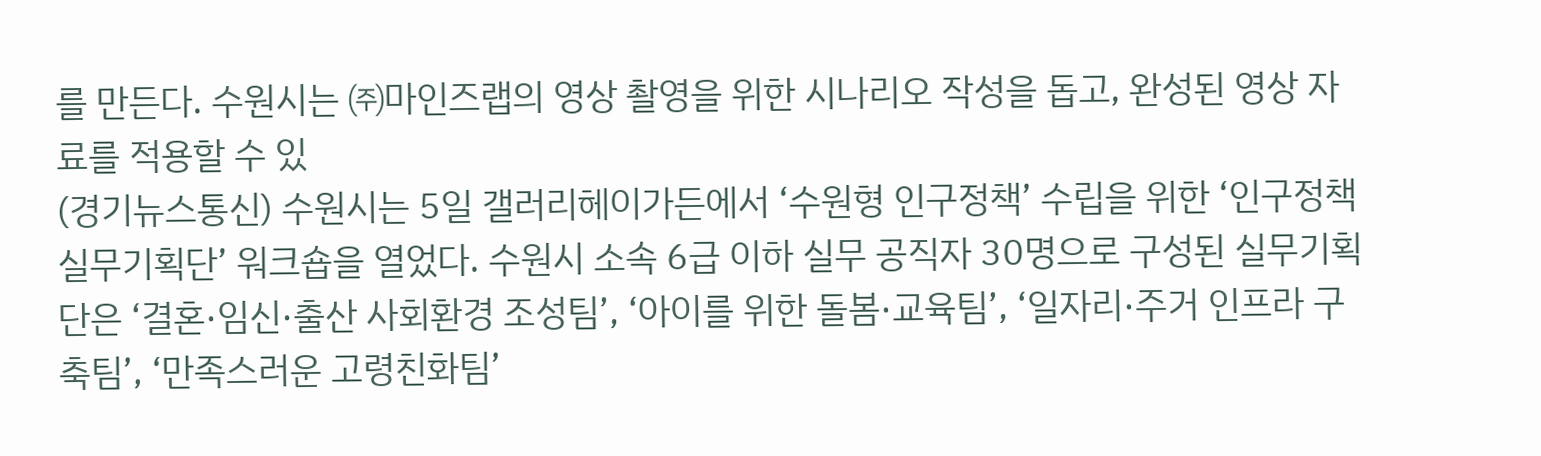를 만든다. 수원시는 ㈜마인즈랩의 영상 촬영을 위한 시나리오 작성을 돕고, 완성된 영상 자료를 적용할 수 있
(경기뉴스통신) 수원시는 5일 갤러리헤이가든에서 ‘수원형 인구정책’ 수립을 위한 ‘인구정책 실무기획단’ 워크숍을 열었다. 수원시 소속 6급 이하 실무 공직자 30명으로 구성된 실무기획단은 ‘결혼·임신·출산 사회환경 조성팀’, ‘아이를 위한 돌봄·교육팀’, ‘일자리·주거 인프라 구축팀’, ‘만족스러운 고령친화팀’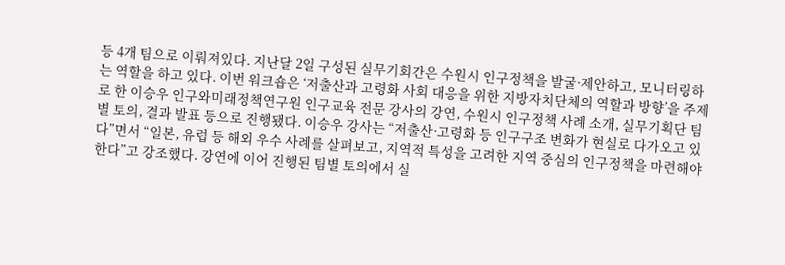등 4개 팀으로 이뤄져있다. 지난달 2일 구성된 실무기회간은 수원시 인구정책을 발굴·제안하고, 모니터링하는 역할을 하고 있다. 이번 워크숍은 ‘저출산과 고령화 사회 대응을 위한 지방자치단체의 역할과 방향’을 주제로 한 이승우 인구와미래정책연구원 인구교육 전문 강사의 강연, 수원시 인구정책 사례 소개, 실무기획단 팀별 토의, 결과 발표 등으로 진행됐다. 이승우 강사는 “저출산·고령화 등 인구구조 변화가 현실로 다가오고 있다”면서 “일본, 유럽 등 해외 우수 사례를 살펴보고, 지역적 특성을 고려한 지역 중심의 인구정책을 마련해야 한다”고 강조했다. 강연에 이어 진행된 팀별 토의에서 실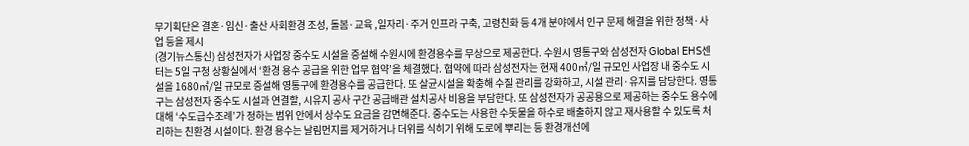무기획단은 결혼·임신·출산 사회환경 조성, 돌봄·교육 ,일자리·주거 인프라 구축, 고령친화 등 4개 분야에서 인구 문제 해결을 위한 정책·사업 등을 제시
(경기뉴스통신) 삼성전자가 사업장 중수도 시설을 증설해 수원시에 환경용수를 무상으로 제공한다. 수원시 영통구와 삼성전자 Global EHS센터는 5일 구청 상황실에서 ‘환경 용수 공급을 위한 업무 협약’을 체결했다. 협약에 따라 삼성전자는 현재 400㎥/일 규모인 사업장 내 중수도 시설을 1680㎥/일 규모로 증설해 영통구에 환경용수를 공급한다. 또 살균시설을 확충해 수질 관리를 강화하고, 시설 관리·유지를 담당한다. 영통구는 삼성전자 중수도 시설과 연결할, 시유지 공사 구간 공급배관 설치공사 비용을 부담한다. 또 삼성전자가 공공용으로 제공하는 중수도 용수에 대해 ‘수도급수조례’가 정하는 범위 안에서 상수도 요금을 감면해준다. 중수도는 사용한 수돗물을 하수로 배출하지 않고 재사용할 수 있도록 처리하는 친환경 시설이다. 환경 용수는 날림먼지를 제거하거나 더위를 식히기 위해 도로에 뿌리는 등 환경개선에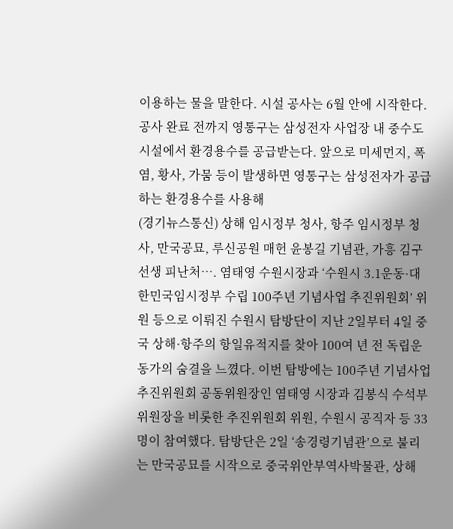이용하는 물을 말한다. 시설 공사는 6월 안에 시작한다. 공사 완료 전까지 영통구는 삼성전자 사업장 내 중수도시설에서 환경용수를 공급받는다. 앞으로 미세먼지, 폭염, 황사, 가뭄 등이 발생하면 영통구는 삼성전자가 공급하는 환경용수를 사용해
(경기뉴스통신) 상해 임시정부 청사, 항주 임시정부 청사, 만국공묘, 루신공원 매헌 윤봉길 기념관, 가흥 김구 선생 피난처…. 염태영 수원시장과 ‘수원시 3.1운동·대한민국임시정부 수립 100주년 기념사업 추진위원회’ 위원 등으로 이뤄진 수원시 탐방단이 지난 2일부터 4일 중국 상해·항주의 항일유적지를 찾아 100여 년 전 독립운동가의 숨결을 느꼈다. 이번 탐방에는 100주년 기념사업 추진위원회 공동위원장인 염태영 시장과 김봉식 수석부위원장을 비롯한 추진위원회 위원, 수원시 공직자 등 33명이 참여했다. 탐방단은 2일 ‘송경령기념관’으로 불리는 만국공묘를 시작으로 중국위안부역사박물관, 상해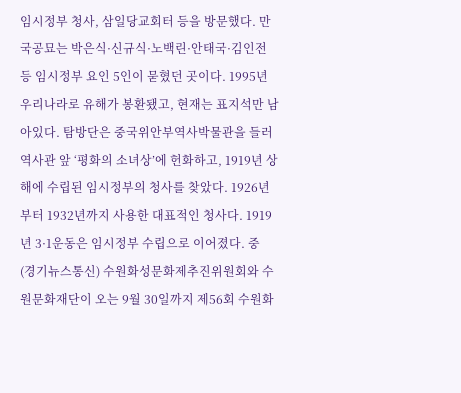임시정부 청사, 삼일당교회터 등을 방문했다. 만국공묘는 박은식·신규식·노백린·안태국·김인전 등 임시정부 요인 5인이 묻혔던 곳이다. 1995년 우리나라로 유해가 봉환됐고, 현재는 표지석만 남아있다. 탐방단은 중국위안부역사박물관을 들러 역사관 앞 ‘평화의 소녀상’에 헌화하고, 1919년 상해에 수립된 임시정부의 청사를 찾았다. 1926년부터 1932년까지 사용한 대표적인 청사다. 1919년 3·1운동은 임시정부 수립으로 이어졌다. 중
(경기뉴스통신) 수원화성문화제추진위원회와 수원문화재단이 오는 9월 30일까지 제56회 수원화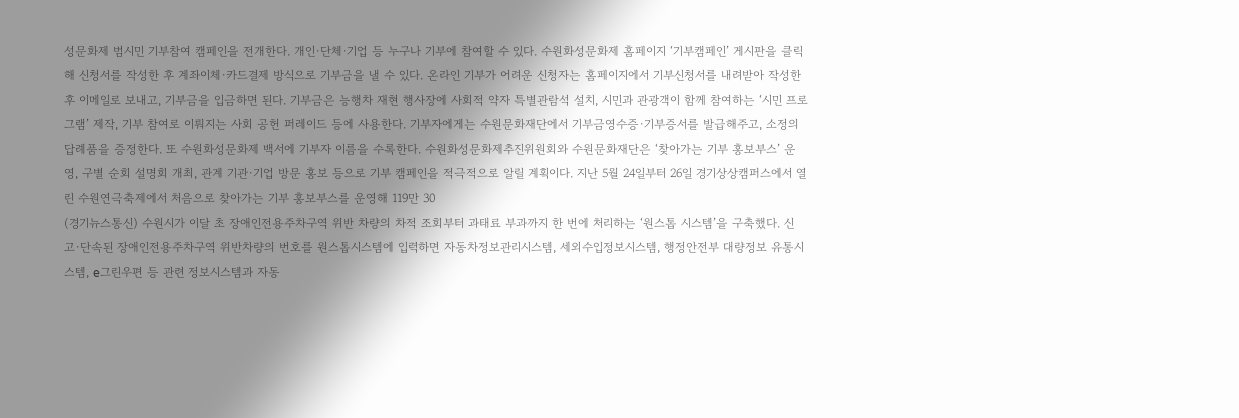성문화제 범시민 기부참여 캠페인을 전개한다. 개인·단체·기업 등 누구나 기부에 참여할 수 있다. 수원화성문화제 홈페이지 ‘기부캠페인’ 게시판을 클릭해 신청서를 작성한 후 계좌이체·카드결제 방식으로 기부금을 낼 수 있다. 온라인 기부가 어려운 신청자는 홈페이지에서 기부신청서를 내려받아 작성한 후 이메일로 보내고, 기부금을 입금하면 된다. 기부금은 능행차 재현 행사장에 사회적 약자 특별관람석 설치, 시민과 관광객이 함께 참여하는 ‘시민 프로그램’ 제작, 기부 참여로 이뤄지는 사회 공헌 퍼레이드 등에 사용한다. 기부자에게는 수원문화재단에서 기부금영수증·기부증서를 발급해주고, 소정의 답례품을 증정한다. 또 수원화성문화제 백서에 기부자 이름을 수록한다. 수원화성문화제추진위원회와 수원문화재단은 ‘찾아가는 기부 홍보부스’ 운영, 구별 순회 설명회 개최, 관계 기관·기업 방문 홍보 등으로 기부 캠페인을 적극적으로 알릴 계획이다. 지난 5월 24일부터 26일 경기상상캠퍼스에서 열린 수원연극축제에서 처음으로 찾아가는 기부 홍보부스를 운영해 119만 30
(경기뉴스통신) 수원시가 이달 초 장애인전용주차구역 위반 차량의 차적 조회부터 과태료 부과까지 한 번에 처리하는 ‘원스톱 시스템’을 구축했다. 신고·단속된 장애인전용주차구역 위반차량의 번호를 원스톱시스템에 입력하면 자동차정보관리시스템, 세외수입정보시스템, 행정안전부 대량정보 유통시스템, e그린우편 등 관련 정보시스템과 자동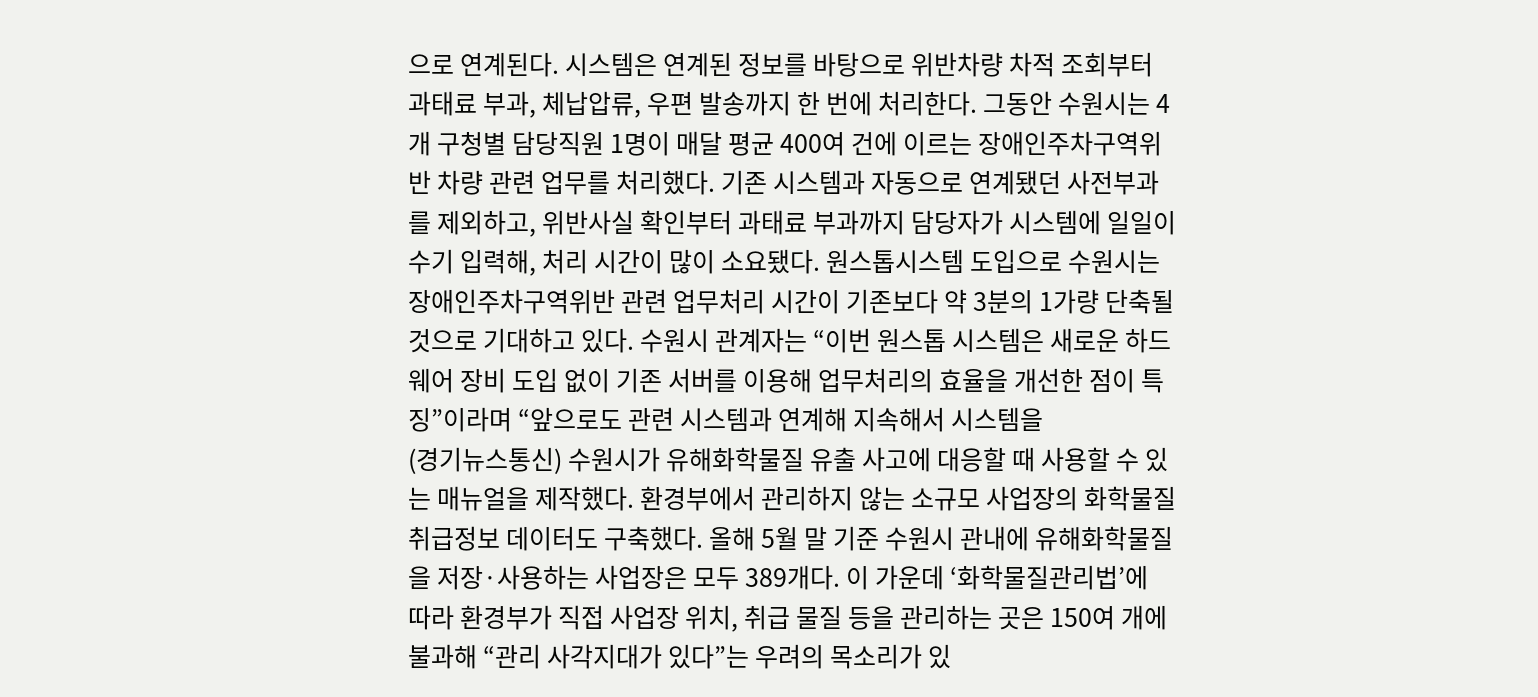으로 연계된다. 시스템은 연계된 정보를 바탕으로 위반차량 차적 조회부터 과태료 부과, 체납압류, 우편 발송까지 한 번에 처리한다. 그동안 수원시는 4개 구청별 담당직원 1명이 매달 평균 400여 건에 이르는 장애인주차구역위반 차량 관련 업무를 처리했다. 기존 시스템과 자동으로 연계됐던 사전부과를 제외하고, 위반사실 확인부터 과태료 부과까지 담당자가 시스템에 일일이 수기 입력해, 처리 시간이 많이 소요됐다. 원스톱시스템 도입으로 수원시는 장애인주차구역위반 관련 업무처리 시간이 기존보다 약 3분의 1가량 단축될 것으로 기대하고 있다. 수원시 관계자는 “이번 원스톱 시스템은 새로운 하드웨어 장비 도입 없이 기존 서버를 이용해 업무처리의 효율을 개선한 점이 특징”이라며 “앞으로도 관련 시스템과 연계해 지속해서 시스템을
(경기뉴스통신) 수원시가 유해화학물질 유출 사고에 대응할 때 사용할 수 있는 매뉴얼을 제작했다. 환경부에서 관리하지 않는 소규모 사업장의 화학물질 취급정보 데이터도 구축했다. 올해 5월 말 기준 수원시 관내에 유해화학물질을 저장·사용하는 사업장은 모두 389개다. 이 가운데 ‘화학물질관리법’에 따라 환경부가 직접 사업장 위치, 취급 물질 등을 관리하는 곳은 150여 개에 불과해 “관리 사각지대가 있다”는 우려의 목소리가 있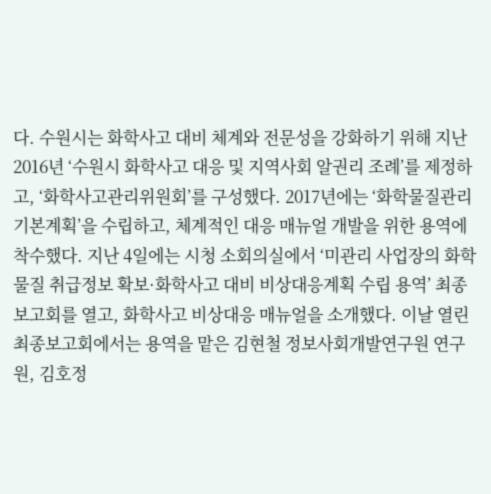다. 수원시는 화학사고 대비 체계와 전문성을 강화하기 위해 지난 2016년 ‘수원시 화학사고 대응 및 지역사회 알권리 조례’를 제정하고, ‘화학사고관리위원회’를 구성했다. 2017년에는 ‘화학물질관리 기본계획’을 수립하고, 체계적인 대응 매뉴얼 개발을 위한 용역에 착수했다. 지난 4일에는 시청 소회의실에서 ‘미관리 사업장의 화학물질 취급정보 확보·화학사고 대비 비상대응계획 수립 용역’ 최종보고회를 열고, 화학사고 비상대응 매뉴얼을 소개했다. 이날 열린 최종보고회에서는 용역을 맡은 김현철 정보사회개발연구원 연구원, 김호정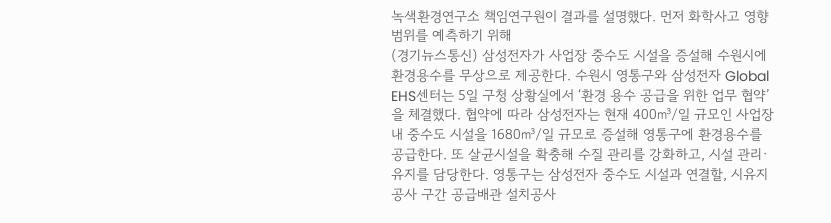녹색환경연구소 책임연구원이 결과를 설명했다. 먼저 화학사고 영향범위를 예측하기 위해
(경기뉴스통신) 삼성전자가 사업장 중수도 시설을 증설해 수원시에 환경용수를 무상으로 제공한다. 수원시 영통구와 삼성전자 Global EHS센터는 5일 구청 상황실에서 ‘환경 용수 공급을 위한 업무 협약’을 체결했다. 협약에 따라 삼성전자는 현재 400㎥/일 규모인 사업장 내 중수도 시설을 1680㎥/일 규모로 증설해 영통구에 환경용수를 공급한다. 또 살균시설을 확충해 수질 관리를 강화하고, 시설 관리·유지를 담당한다. 영통구는 삼성전자 중수도 시설과 연결할, 시유지 공사 구간 공급배관 설치공사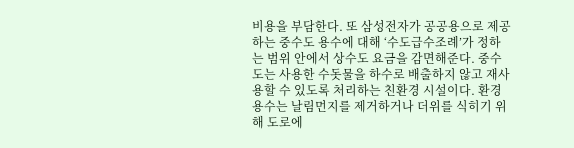비용을 부담한다. 또 삼성전자가 공공용으로 제공하는 중수도 용수에 대해 ‘수도급수조례’가 정하는 범위 안에서 상수도 요금을 감면해준다. 중수도는 사용한 수돗물을 하수로 배출하지 않고 재사용할 수 있도록 처리하는 친환경 시설이다. 환경 용수는 날림먼지를 제거하거나 더위를 식히기 위해 도로에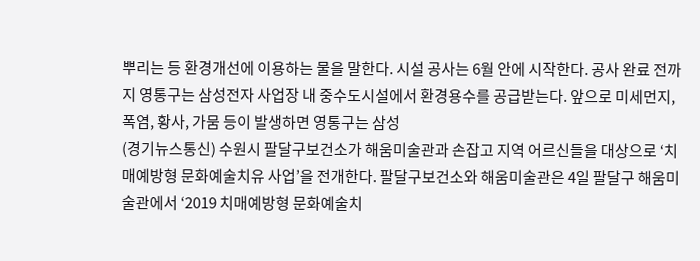뿌리는 등 환경개선에 이용하는 물을 말한다. 시설 공사는 6월 안에 시작한다. 공사 완료 전까지 영통구는 삼성전자 사업장 내 중수도시설에서 환경용수를 공급받는다. 앞으로 미세먼지, 폭염, 황사, 가뭄 등이 발생하면 영통구는 삼성
(경기뉴스통신) 수원시 팔달구보건소가 해움미술관과 손잡고 지역 어르신들을 대상으로 ‘치매예방형 문화예술치유 사업’을 전개한다. 팔달구보건소와 해움미술관은 4일 팔달구 해움미술관에서 ‘2019 치매예방형 문화예술치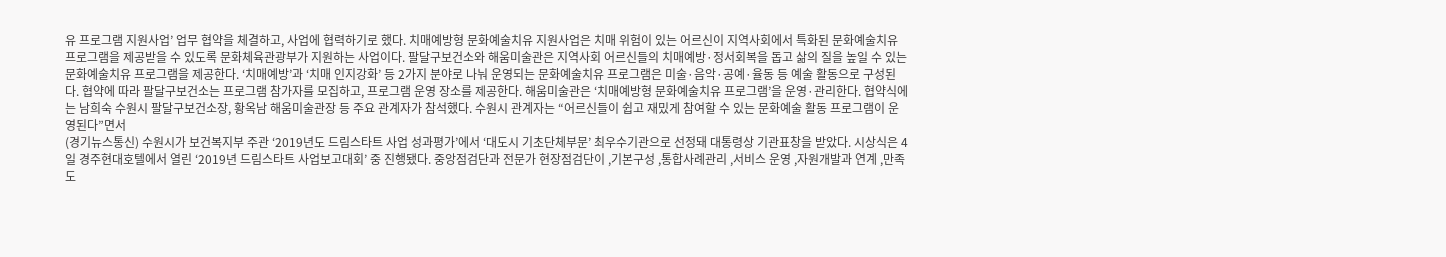유 프로그램 지원사업’ 업무 협약을 체결하고, 사업에 협력하기로 했다. 치매예방형 문화예술치유 지원사업은 치매 위험이 있는 어르신이 지역사회에서 특화된 문화예술치유 프로그램을 제공받을 수 있도록 문화체육관광부가 지원하는 사업이다. 팔달구보건소와 해움미술관은 지역사회 어르신들의 치매예방·정서회복을 돕고 삶의 질을 높일 수 있는 문화예술치유 프로그램을 제공한다. ‘치매예방’과 ‘치매 인지강화’ 등 2가지 분야로 나눠 운영되는 문화예술치유 프로그램은 미술·음악·공예·율동 등 예술 활동으로 구성된다. 협약에 따라 팔달구보건소는 프로그램 참가자를 모집하고, 프로그램 운영 장소를 제공한다. 해움미술관은 ‘치매예방형 문화예술치유 프로그램’을 운영·관리한다. 협약식에는 남희숙 수원시 팔달구보건소장, 황옥남 해움미술관장 등 주요 관계자가 참석했다. 수원시 관계자는 “어르신들이 쉽고 재밌게 참여할 수 있는 문화예술 활동 프로그램이 운영된다”면서
(경기뉴스통신) 수원시가 보건복지부 주관 ‘2019년도 드림스타트 사업 성과평가’에서 ‘대도시 기초단체부문’ 최우수기관으로 선정돼 대통령상 기관표창을 받았다. 시상식은 4일 경주현대호텔에서 열린 ‘2019년 드림스타트 사업보고대회’ 중 진행됐다. 중앙점검단과 전문가 현장점검단이 ,기본구성 ,통합사례관리 ,서비스 운영 ,자원개발과 연계 ,만족도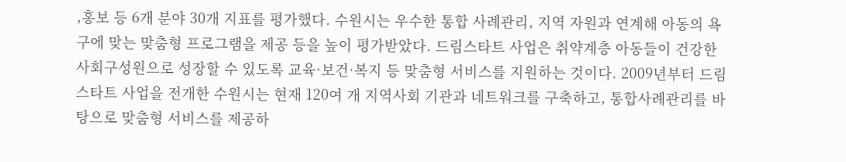,홍보 등 6개 분야 30개 지표를 평가했다. 수원시는 우수한 통합 사례관리, 지역 자원과 연계해 아동의 욕구에 맞는 맞춤형 프로그램을 제공 등을 높이 평가받았다. 드림스타트 사업은 취약계층 아동들이 건강한 사회구성원으로 성장할 수 있도록 교육·보건·복지 등 맞춤형 서비스를 지원하는 것이다. 2009년부터 드림스타트 사업을 전개한 수원시는 현재 120여 개 지역사회 기관과 네트워크를 구축하고, 통합사례관리를 바탕으로 맞춤형 서비스를 제공하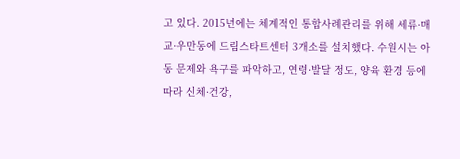고 있다. 2015년에는 체계적인 통합사례관리를 위해 세류·매교·우만동에 드림스타트센터 3개소를 설치했다. 수원시는 아동 문제와 욕구를 파악하고, 연령·발달 정도, 양육 환경 등에 따라 신체·건강,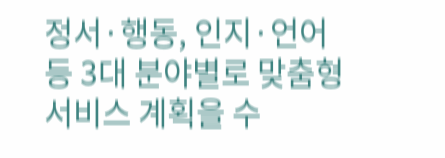정서·행동, 인지·언어 등 3대 분야별로 맞춤형 서비스 계획을 수